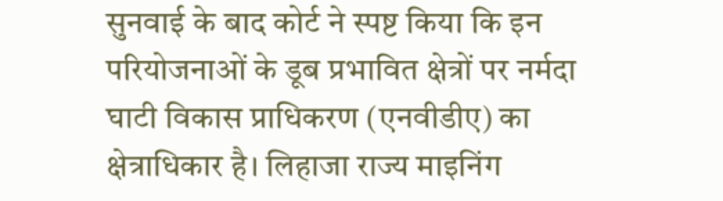सुनवाई के बाद कोर्ट ने स्पष्ट किया कि इन परियोजनाओं के डूब प्रभावित क्षेत्रों पर नर्मदा घाटी विकास प्राधिकरण (एनवीडीए) का क्षेत्राधिकार है। लिहाजा राज्य माइनिंग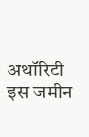अथॉरिटी इस जमीन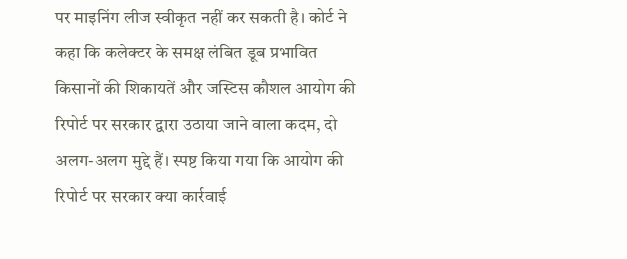पर माइनिंग लीज स्वीकृत नहीं कर सकती है। कोर्ट ने कहा कि कलेक्टर के समक्ष लंबित डूब प्रभावित किसानों की शिकायतें और जस्टिस कौशल आयोग की रिपोर्ट पर सरकार द्वारा उठाया जाने वाला कदम, दो अलग-अलग मुद्दे हैं। स्पष्ट किया गया कि आयोग की रिपोर्ट पर सरकार क्या कार्रवाई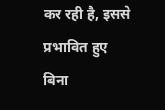कर रही है, इससे प्रभावित हुए बिना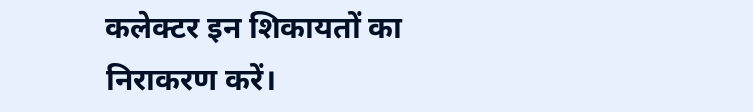कलेक्टर इन शिकायतों का निराकरण करें।